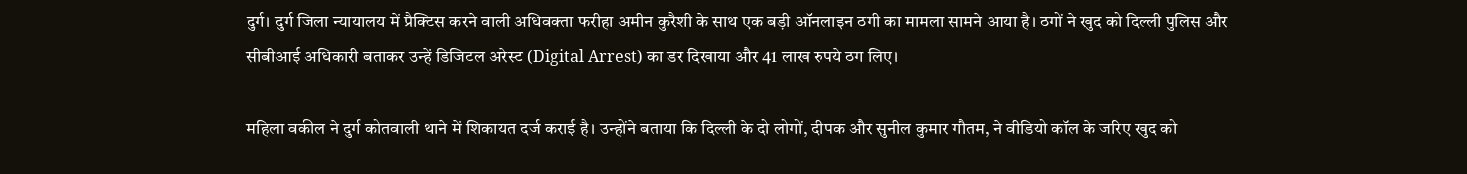दुर्ग। दुर्ग जिला न्यायालय में प्रैक्टिस करने वाली अधिवक्ता फरीहा अमीन कुरैशी के साथ एक बड़ी ऑनलाइन ठगी का मामला सामने आया है। ठगों ने खुद को दिल्ली पुलिस और सीबीआई अधिकारी बताकर उन्हें डिजिटल अरेस्ट (Digital Arrest) का डर दिखाया और 41 लाख रुपये ठग लिए।

महिला वकील ने दुर्ग कोतवाली थाने में शिकायत दर्ज कराई है। उन्होंने बताया कि दिल्ली के दो लोगों, दीपक और सुनील कुमार गौतम, ने वीडियो कॉल के जरिए खुद को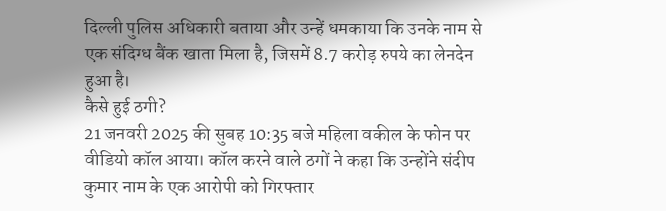दिल्ली पुलिस अधिकारी बताया और उन्हें धमकाया कि उनके नाम से एक संदिग्ध बैंक खाता मिला है, जिसमें 8.7 करोड़ रुपये का लेनदेन हुआ है।
कैसे हुई ठगी?
21 जनवरी 2025 की सुबह 10:35 बजे महिला वकील के फोन पर वीडियो कॉल आया। कॉल करने वाले ठगों ने कहा कि उन्होंने संदीप कुमार नाम के एक आरोपी को गिरफ्तार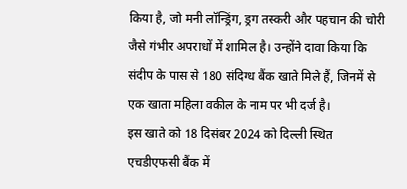किया है, जो मनी लॉन्ड्रिंग, ड्रग तस्करी और पहचान की चोरी जैसे गंभीर अपराधों में शामिल है। उन्होंने दावा किया कि संदीप के पास से 180 संदिग्ध बैंक खाते मिले हैं, जिनमें से एक खाता महिला वकील के नाम पर भी दर्ज है।
इस खाते को 18 दिसंबर 2024 को दिल्ली स्थित एचडीएफसी बैंक में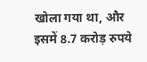खोला गया था, और इसमें 8.7 करोड़ रुपये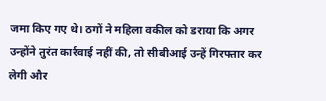जमा किए गए थे। ठगों ने महिला वकील को डराया कि अगर उन्होंने तुरंत कार्रवाई नहीं की, तो सीबीआई उन्हें गिरफ्तार कर लेगी और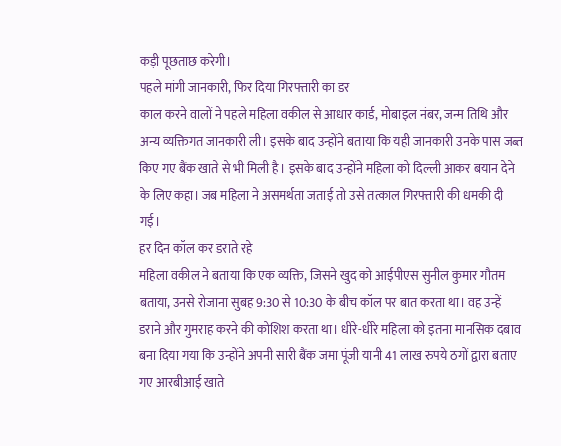कड़ी पूछताछ करेगी।
पहले मांगी जानकारी, फिर दिया गिरफ्तारी का डर
काल करने वालों ने पहले महिला वकील से आधार कार्ड, मोबाइल नंबर, जन्म तिथि और अन्य व्यक्तिगत जानकारी ली। इसके बाद उन्होंने बताया कि यही जानकारी उनके पास जब्त किए गए बैंक खाते से भी मिली है। इसके बाद उन्होंने महिला को दिल्ली आकर बयान देने के लिए कहा। जब महिला ने असमर्थता जताई तो उसे तत्काल गिरफ्तारी की धमकी दी गई।
हर दिन कॉल कर डराते रहे
महिला वकील ने बताया कि एक व्यक्ति, जिसने खुद को आईपीएस सुनील कुमार गौतम बताया, उनसे रोजाना सुबह 9:30 से 10:30 के बीच कॉल पर बात करता था। वह उन्हें डराने और गुमराह करने की कोशिश करता था। धीरे-धीरे महिला को इतना मानसिक दबाव बना दिया गया कि उन्होंने अपनी सारी बैंक जमा पूंजी यानी 41 लाख रुपये ठगों द्वारा बताए गए आरबीआई खाते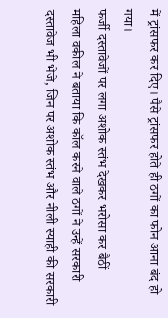में ट्रांसफर कर दिए। पैसे ट्रांसफर होते ही ठगों का फोन आना बंद हो गया।
फर्जी दस्तावेजों पर लगा अशोक स्तंभ देखकर भरोसा कर बैठीं
महिला वकील ने बताया कि कॉल करने वाले ठगों ने उन्हें सरकारी दस्तावेज भी भेजे, जिन पर अशोक स्तंभ और नीली स्याही की सरकारी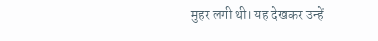मुहर लगी थी। यह देखकर उन्हें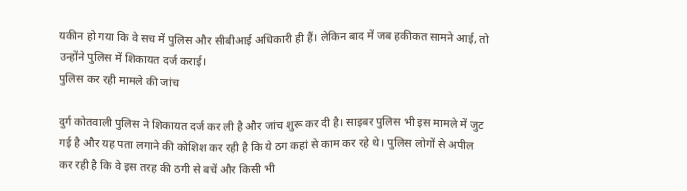यकीन हो गया कि वे सच में पुलिस और सीबीआई अधिकारी ही हैं। लेकिन बाद में जब हकीकत सामने आई, तो उन्होंने पुलिस में शिकायत दर्ज कराई।
पुलिस कर रही मामले की जांच

दुर्ग कोतवाली पुलिस ने शिकायत दर्ज कर ली है और जांच शुरू कर दी है। साइबर पुलिस भी इस मामले में जुट गई है और यह पता लगाने की कोशिश कर रही है कि ये ठग कहां से काम कर रहे थे। पुलिस लोगों से अपील कर रही है कि वे इस तरह की ठगी से बचें और किसी भी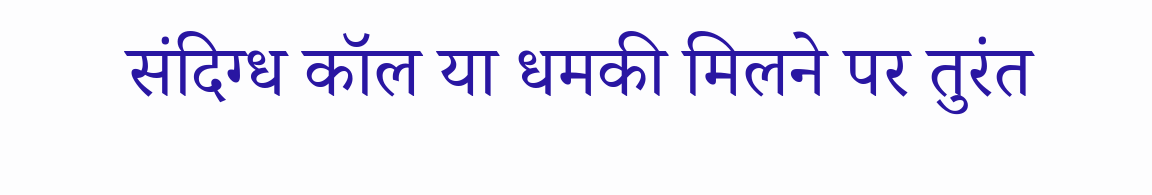संदिग्ध कॉल या धमकी मिलने पर तुरंत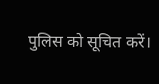पुलिस को सूचित करें।